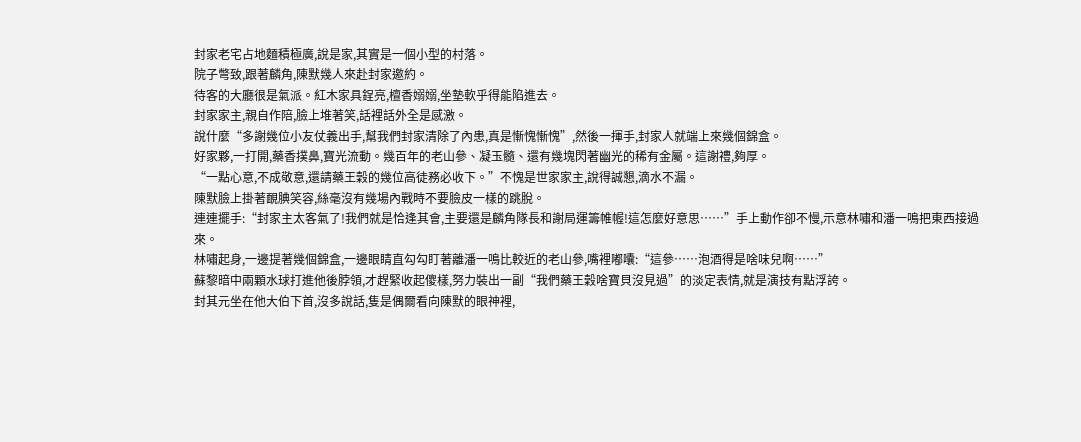封家老宅占地麵積極廣,說是家,其實是一個小型的村落。
院子彆致,跟著麟角,陳默幾人來赴封家邀約。
待客的大廳很是氣派。紅木家具鋥亮,檀香嫋嫋,坐墊軟乎得能陷進去。
封家家主,親自作陪,臉上堆著笑,話裡話外全是感激。
說什麼“多謝幾位小友仗義出手,幫我們封家清除了內患,真是慚愧慚愧”,然後一揮手,封家人就端上來幾個錦盒。
好家夥,一打開,藥香撲鼻,寶光流動。幾百年的老山參、凝玉髓、還有幾塊閃著幽光的稀有金屬。這謝禮,夠厚。
“一點心意,不成敬意,還請藥王穀的幾位高徒務必收下。”不愧是世家家主,說得誠懇,滴水不漏。
陳默臉上掛著靦腆笑容,絲毫沒有幾場內戰時不要臉皮一樣的跳脫。
連連擺手:“封家主太客氣了!我們就是恰逢其會,主要還是麟角隊長和謝局運籌帷幄!這怎麼好意思……”手上動作卻不慢,示意林嘯和潘一鳴把東西接過來。
林嘯起身,一邊提著幾個錦盒,一邊眼睛直勾勾盯著離潘一鳴比較近的老山參,嘴裡嘟囔:“這參……泡酒得是啥味兒啊……”
蘇黎暗中兩顆水球打進他後脖領,才趕緊收起傻樣,努力裝出一副“我們藥王穀啥寶貝沒見過”的淡定表情,就是演技有點浮誇。
封其元坐在他大伯下首,沒多說話,隻是偶爾看向陳默的眼神裡,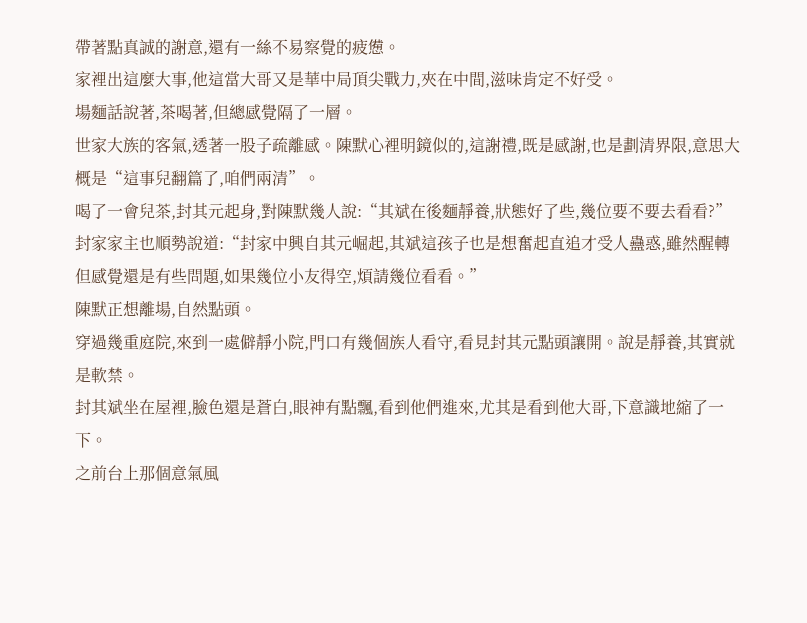帶著點真誠的謝意,還有一絲不易察覺的疲憊。
家裡出這麼大事,他這當大哥又是華中局頂尖戰力,夾在中間,滋味肯定不好受。
場麵話說著,茶喝著,但總感覺隔了一層。
世家大族的客氣,透著一股子疏離感。陳默心裡明鏡似的,這謝禮,既是感謝,也是劃清界限,意思大概是“這事兒翻篇了,咱們兩清”。
喝了一會兒茶,封其元起身,對陳默幾人說:“其斌在後麵靜養,狀態好了些,幾位要不要去看看?”
封家家主也順勢說道:“封家中興自其元崛起,其斌這孩子也是想奮起直追才受人蠱惑,雖然醒轉但感覺還是有些問題,如果幾位小友得空,煩請幾位看看。”
陳默正想離場,自然點頭。
穿過幾重庭院,來到一處僻靜小院,門口有幾個族人看守,看見封其元點頭讓開。說是靜養,其實就是軟禁。
封其斌坐在屋裡,臉色還是蒼白,眼神有點飄,看到他們進來,尤其是看到他大哥,下意識地縮了一下。
之前台上那個意氣風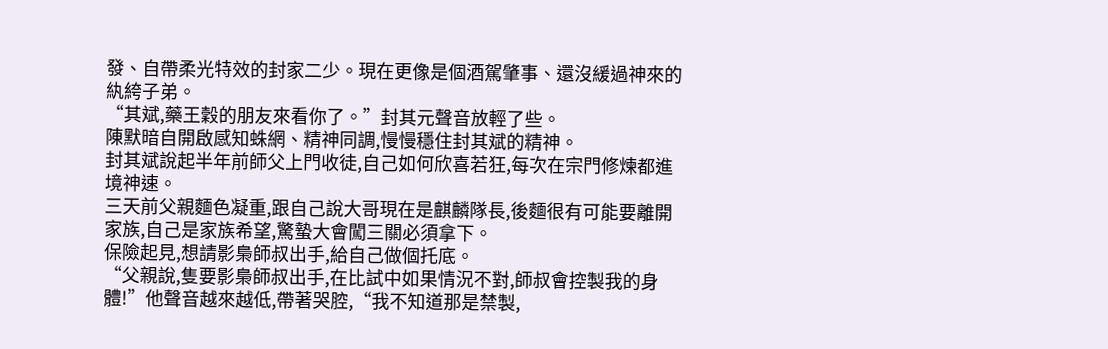發、自帶柔光特效的封家二少。現在更像是個酒駕肇事、還沒緩過神來的紈絝子弟。
“其斌,藥王穀的朋友來看你了。”封其元聲音放輕了些。
陳默暗自開啟感知蛛網、精神同調,慢慢穩住封其斌的精神。
封其斌說起半年前師父上門收徒,自己如何欣喜若狂,每次在宗門修煉都進境神速。
三天前父親麵色凝重,跟自己說大哥現在是麒麟隊長,後麵很有可能要離開家族,自己是家族希望,驚蟄大會闖三關必須拿下。
保險起見,想請影梟師叔出手,給自己做個托底。
“父親說,隻要影梟師叔出手,在比試中如果情況不對,師叔會控製我的身體!”他聲音越來越低,帶著哭腔,“我不知道那是禁製,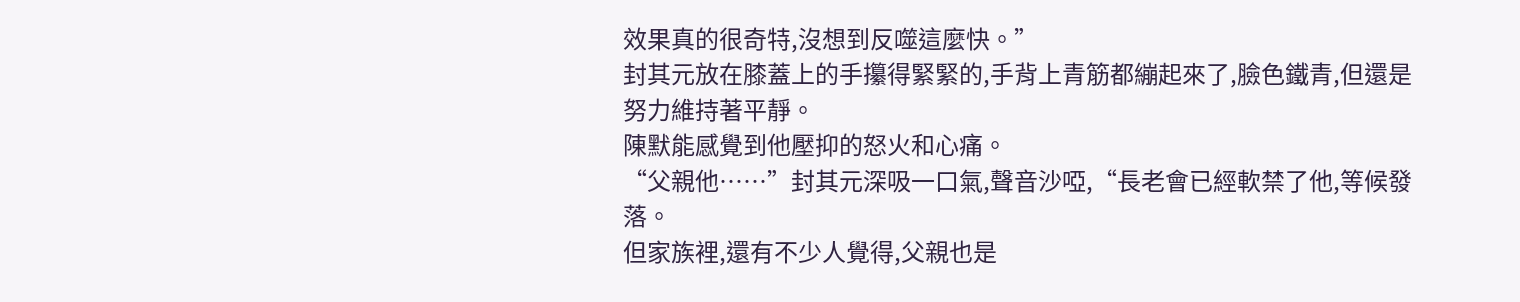效果真的很奇特,沒想到反噬這麼快。”
封其元放在膝蓋上的手攥得緊緊的,手背上青筋都繃起來了,臉色鐵青,但還是努力維持著平靜。
陳默能感覺到他壓抑的怒火和心痛。
“父親他……”封其元深吸一口氣,聲音沙啞,“長老會已經軟禁了他,等候發落。
但家族裡,還有不少人覺得,父親也是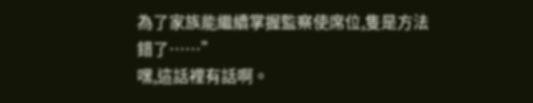為了家族能繼續掌握監察使席位,隻是方法錯了……”
嘿,這話裡有話啊。